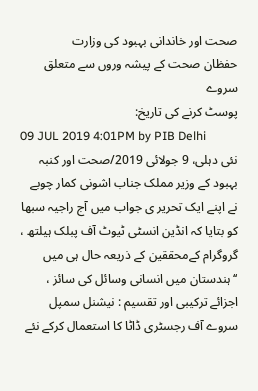صحت اور خاندانی بہبود کی وزارت
حفظان صحت کے پیشہ وروں سے متعلق سروے
پوسٹ کرنے کی تاریخ:
09 JUL 2019 4:01PM by PIB Delhi
نئی دہلی، 9 جولائی 2019/صحت اور کنبہ بہبود کے وزیر مملک جناب اشونی کمار چوبے نے اپنے ایک تحریر ی جواب میں آج راجیہ سبھا کو بتایا کہ انڈین انسٹی ٹیوٹ آف پبلک ہیلتھ ، گروگرام کےمحققین کے ذریعہ حال ہی میں ‘‘ہندستان میں انسانی وسائل کی سائز ، اجزائے ترکیبی اور تقسیم : نیشنل سمپل سروے آف رجسٹری ڈاٹا کا استعمال کرکے نئے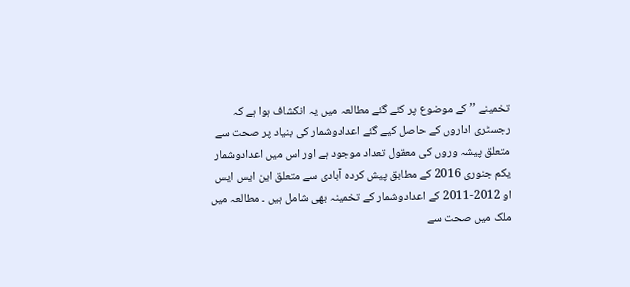تخمینے ’’ کے موضوع پر کئے گئے مطالعہ میں یہ انکشاف ہوا ہے کہ رجسٹری اداروں کے حاصل کیے گئے اعدادوشمار کی بنیاد پر صحت سے متعلق پیشہ وروں کی معقول تعداد موجود ہے اور اس میں اعدادوشمار یکم جنوری 2016 کے مطابق پیش کردہ آبادی سے متعلق این ایس ایس او 2012-2011 کے اعدادوشمار کے تخمینہ بھی شامل ہیں ۔ مطالعہ میں ملک میں صحت سے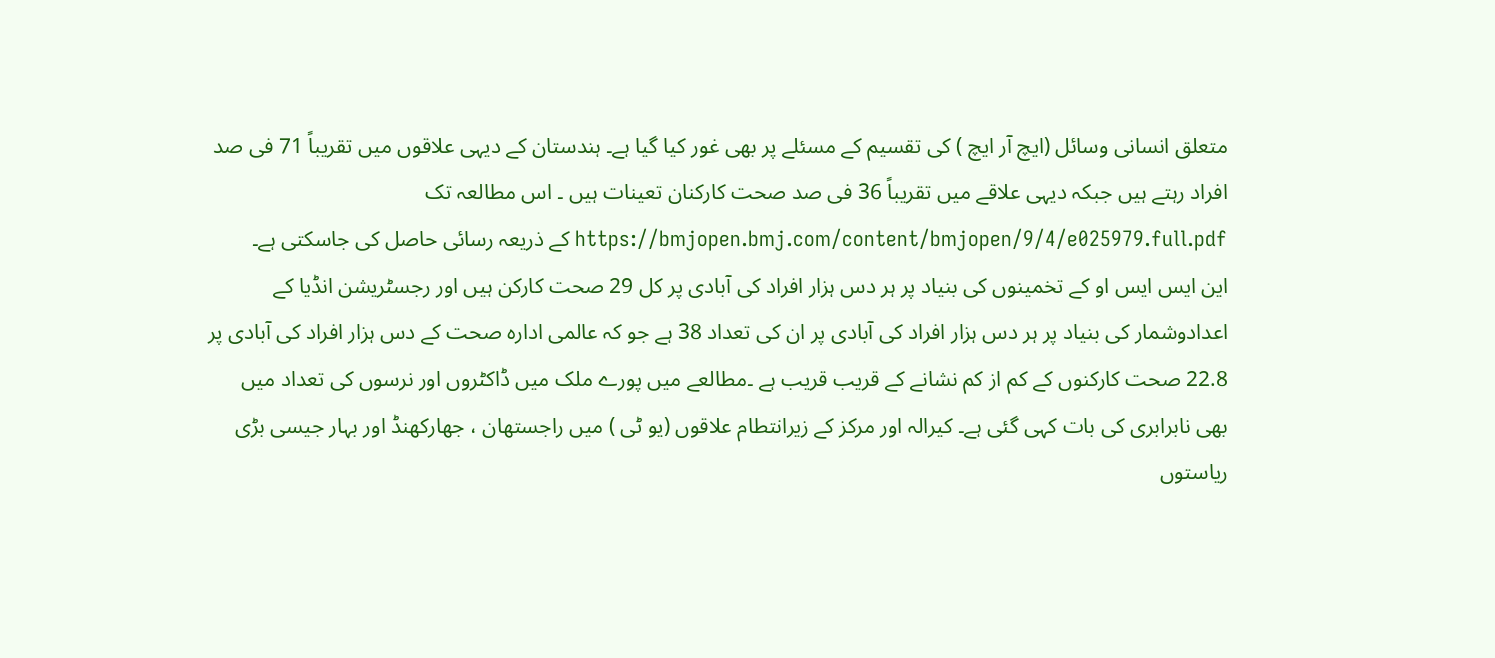متعلق انسانی وسائل (ایچ آر ایچ ) کی تقسیم کے مسئلے پر بھی غور کیا گیا ہے۔ ہندستان کے دیہی علاقوں میں تقریباً 71 فی صد افراد رہتے ہیں جبکہ دیہی علاقے میں تقریباً 36 فی صد صحت کارکنان تعینات ہیں ۔ اس مطالعہ تک https://bmjopen.bmj.com/content/bmjopen/9/4/e025979.full.pdf کے ذریعہ رسائی حاصل کی جاسکتی ہے۔
این ایس ایس او کے تخمینوں کی بنیاد پر ہر دس ہزار افراد کی آبادی پر کل 29 صحت کارکن ہیں اور رجسٹریشن انڈیا کے اعدادوشمار کی بنیاد پر ہر دس ہزار افراد کی آبادی پر ان کی تعداد 38 ہے جو کہ عالمی ادارہ صحت کے دس ہزار افراد کی آبادی پر 22.8 صحت کارکنوں کے کم از کم نشانے کے قریب قریب ہے ۔مطالعے میں پورے ملک میں ڈاکٹروں اور نرسوں کی تعداد میں بھی نابرابری کی بات کہی گئی ہے۔ کیرالہ اور مرکز کے زیرانتطام علاقوں (یو ٹی ) میں راجستھان ، جھارکھنڈ اور بہار جیسی بڑی ریاستوں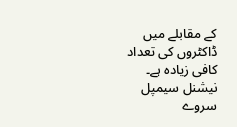کے مقابلے میں ڈاکٹروں کی تعداد کافی زیادہ ہے۔
نیشنل سیمپل سروے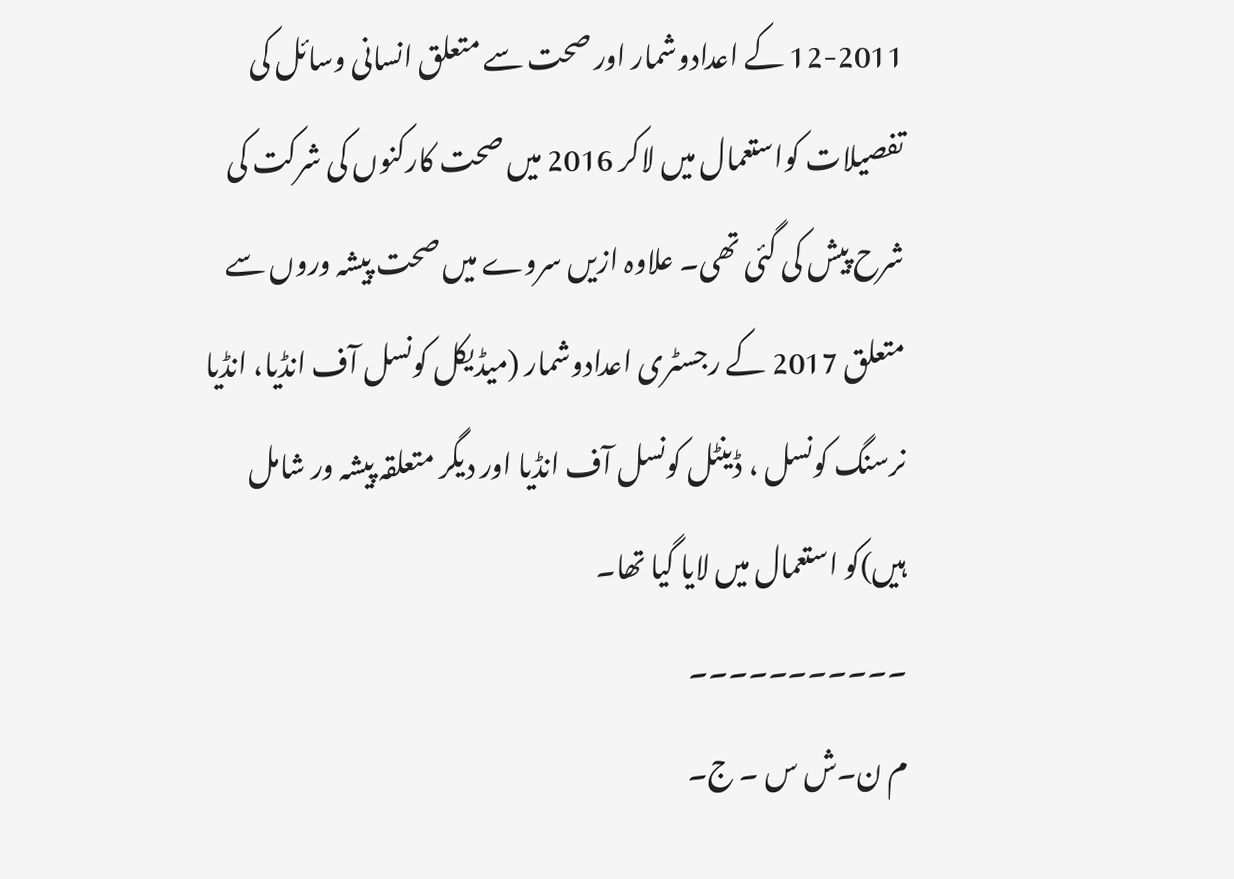12-2011 کے اعدادوشمار اور صحت سے متعلق انسانی وسائل کی تفصیلات کواستعمال میں لاکر 2016 میں صحت کارکنوں کی شرکت کی شرح پیش کی گئی تھی۔ علاوہ ازیں سروے میں صحت پیشہ وروں سے متعلق 2017 کے رجسٹری اعدادوشمار (میڈیکل کونسل آف انڈیا، انڈیا نرسنگ کونسل ، ڈینٹل کونسل آف انڈیا اور دیگر متعلقہ پیشہ ور شامل ہیں)کو استعمال میں لایا گیا تھا۔
۔۔۔۔۔۔۔۔۔۔۔
م ن۔ش س ۔ ج۔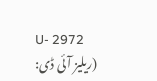U- 2972
(ریلیز آئی ڈی: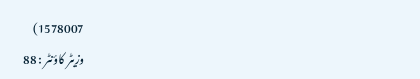1578007)
وزیٹر کاؤنٹر : 88